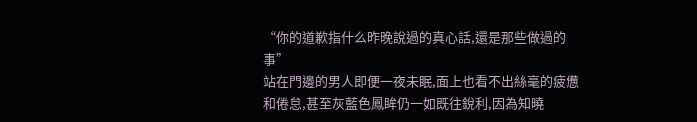“你的道歉指什么昨晚說過的真心話,還是那些做過的事”
站在門邊的男人即便一夜未眠,面上也看不出絲毫的疲憊和倦怠,甚至灰藍色鳳眸仍一如既往銳利,因為知曉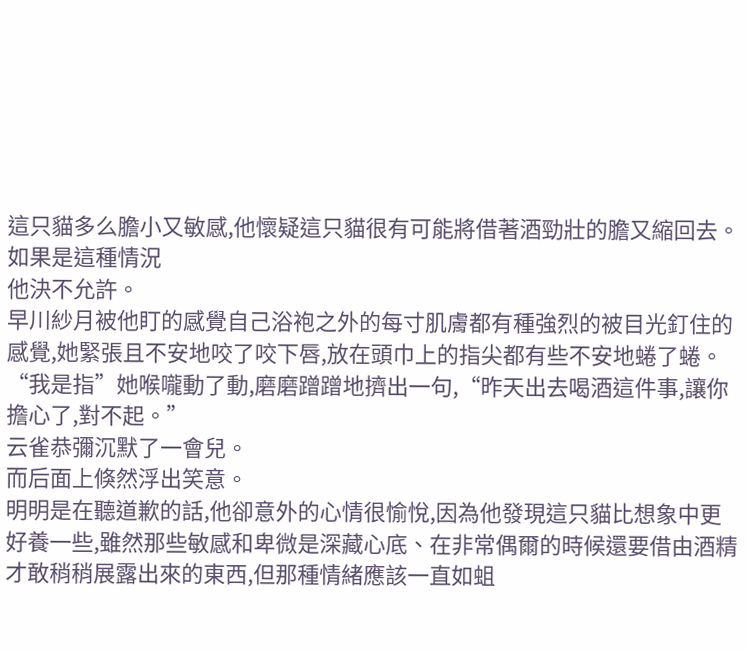這只貓多么膽小又敏感,他懷疑這只貓很有可能將借著酒勁壯的膽又縮回去。
如果是這種情況
他決不允許。
早川紗月被他盯的感覺自己浴袍之外的每寸肌膚都有種強烈的被目光釘住的感覺,她緊張且不安地咬了咬下唇,放在頭巾上的指尖都有些不安地蜷了蜷。
“我是指”她喉嚨動了動,磨磨蹭蹭地擠出一句,“昨天出去喝酒這件事,讓你擔心了,對不起。”
云雀恭彌沉默了一會兒。
而后面上倏然浮出笑意。
明明是在聽道歉的話,他卻意外的心情很愉悅,因為他發現這只貓比想象中更好養一些,雖然那些敏感和卑微是深藏心底、在非常偶爾的時候還要借由酒精才敢稍稍展露出來的東西,但那種情緒應該一直如蛆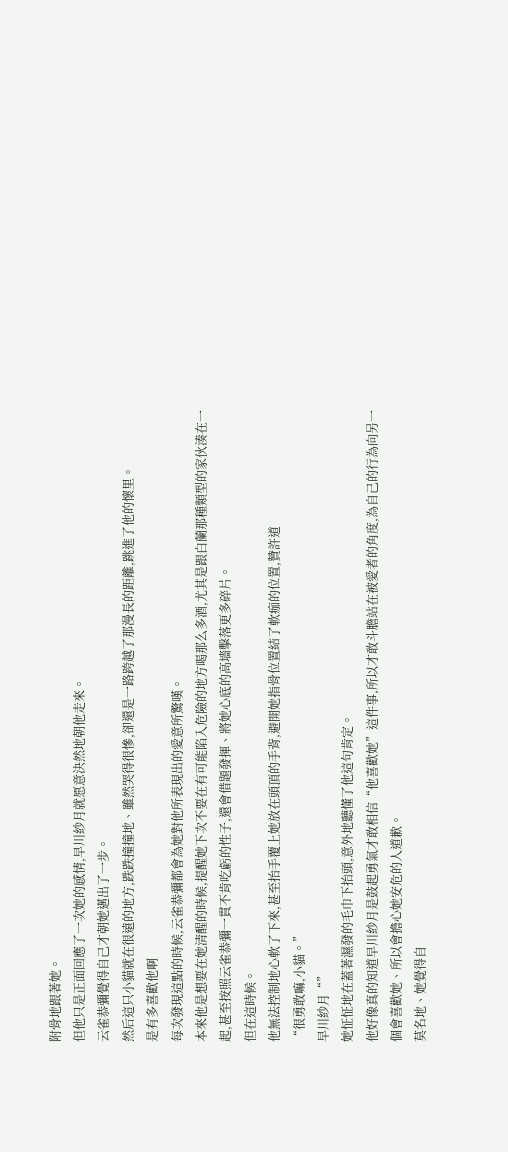附骨地跟著她。
但他只是正面回應了一次她的感情,早川紗月就愿意決然地朝他走來。
云雀恭彌覺得自己才朝她邁出了一步。
然后這只小貓就在很遠的地方,跌跌撞撞地、雖然哭得很慘,卻還是一路跨越了那漫長的距離,跳進了他的懷里。
是有多喜歡他啊
每次發現這點的時候,云雀恭彌都會為她對他所表現出的愛意所驚嘆。
本來他是想要在她清醒的時候,提醒她下次不要在有可能陷入危險的地方喝那么多酒,尤其是跟白蘭那種類型的家伙湊在一起,甚至按照云雀恭彌一貫不肯吃虧的性子,還會借題發揮、將她心底的高墻擊落更多碎片。
但在這時候。
他無法控制地心軟了下來,甚至抬手覆上她放在頭頂的手背,避開她指骨位置結了軟痂的位置,贊許道
“很勇敢嘛,小貓。”
早川紗月“”
她怔怔地在蓋著濕發的毛巾下抬頭,意外地聽懂了他這句肯定。
他好像真的知道早川紗月是鼓起勇氣才敢相信“他喜歡她”這件事,所以才敢斗膽站在被愛者的角度,為自己的行為向另一個會喜歡她、所以會擔心她安危的人道歉。
莫名地、她覺得自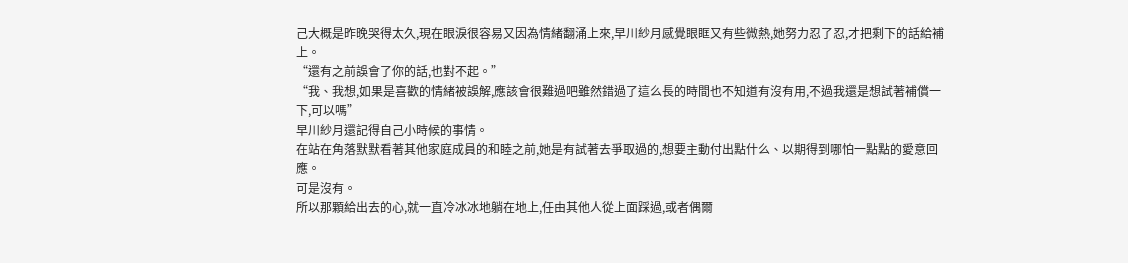己大概是昨晚哭得太久,現在眼淚很容易又因為情緒翻涌上來,早川紗月感覺眼眶又有些微熱,她努力忍了忍,才把剩下的話給補上。
“還有之前誤會了你的話,也對不起。”
“我、我想,如果是喜歡的情緒被誤解,應該會很難過吧雖然錯過了這么長的時間也不知道有沒有用,不過我還是想試著補償一下,可以嗎”
早川紗月還記得自己小時候的事情。
在站在角落默默看著其他家庭成員的和睦之前,她是有試著去爭取過的,想要主動付出點什么、以期得到哪怕一點點的愛意回應。
可是沒有。
所以那顆給出去的心,就一直冷冰冰地躺在地上,任由其他人從上面踩過,或者偶爾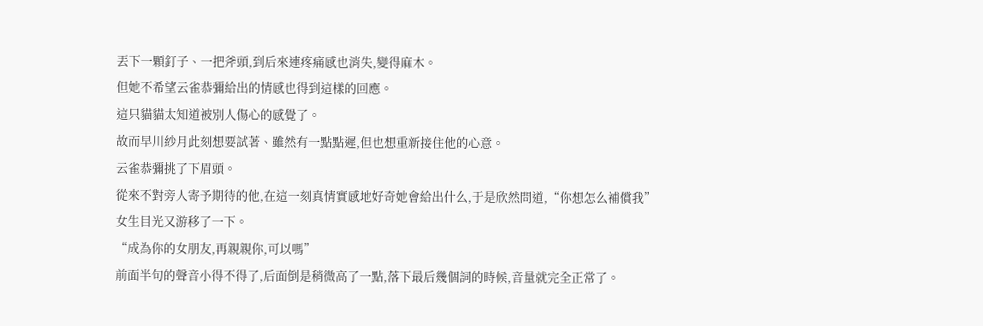丟下一顆釘子、一把斧頭,到后來連疼痛感也消失,變得麻木。
但她不希望云雀恭彌給出的情感也得到這樣的回應。
這只貓貓太知道被別人傷心的感覺了。
故而早川紗月此刻想要試著、雖然有一點點遲,但也想重新接住他的心意。
云雀恭彌挑了下眉頭。
從來不對旁人寄予期待的他,在這一刻真情實感地好奇她會給出什么,于是欣然問道,“你想怎么補償我”
女生目光又游移了一下。
“成為你的女朋友,再親親你,可以嗎”
前面半句的聲音小得不得了,后面倒是稍微高了一點,落下最后幾個詞的時候,音量就完全正常了。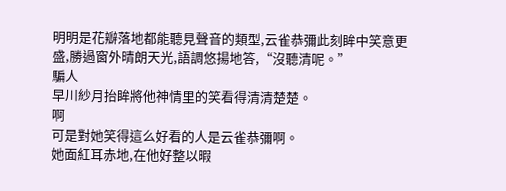明明是花瓣落地都能聽見聲音的類型,云雀恭彌此刻眸中笑意更盛,勝過窗外晴朗天光,語調悠揚地答,“沒聽清呢。”
騙人
早川紗月抬眸將他神情里的笑看得清清楚楚。
啊
可是對她笑得這么好看的人是云雀恭彌啊。
她面紅耳赤地,在他好整以暇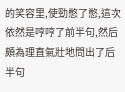的笑容里,使勁憋了憋,這次依然是哼哼了前半句,然后頗為理直氣壯地問出了后半句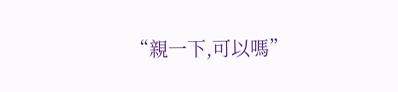“親一下,可以嗎”